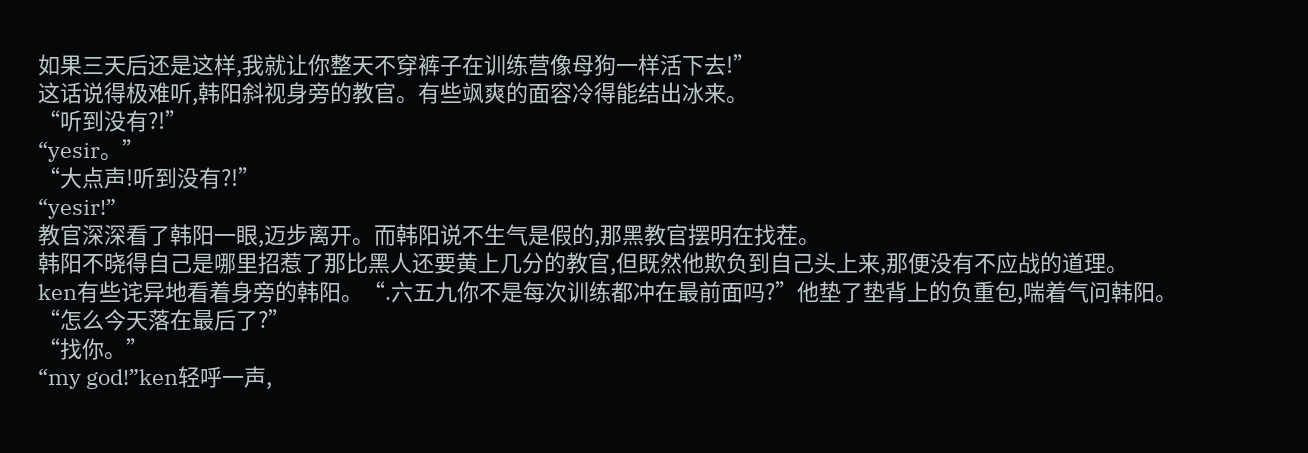如果三天后还是这样,我就让你整天不穿裤子在训练营像母狗一样活下去!”
这话说得极难听,韩阳斜视身旁的教官。有些飒爽的面容冷得能结出冰来。
“听到没有?!”
“yesir。”
“大点声!听到没有?!”
“yesir!”
教官深深看了韩阳一眼,迈步离开。而韩阳说不生气是假的,那黑教官摆明在找茬。
韩阳不晓得自己是哪里招惹了那比黑人还要黄上几分的教官,但既然他欺负到自己头上来,那便没有不应战的道理。
ken有些诧异地看着身旁的韩阳。“.六五九你不是每次训练都冲在最前面吗?”他垫了垫背上的负重包,喘着气问韩阳。“怎么今天落在最后了?”
“找你。”
“my god!”ken轻呼一声,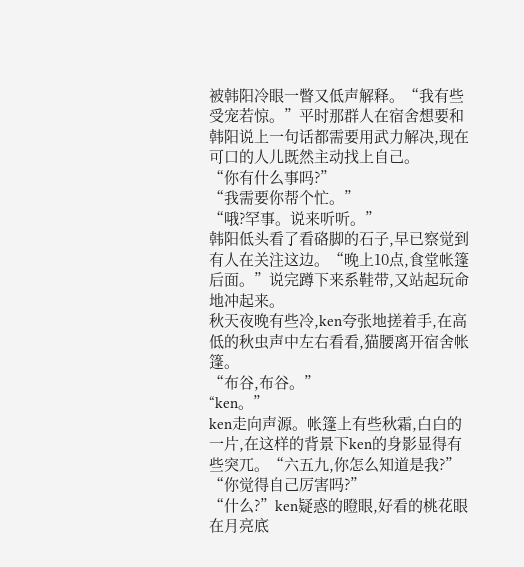被韩阳冷眼一瞥又低声解释。“我有些受宠若惊。”平时那群人在宿舍想要和韩阳说上一句话都需要用武力解决,现在可口的人儿既然主动找上自己。
“你有什么事吗?”
“我需要你帮个忙。”
“哦?罕事。说来听听。”
韩阳低头看了看硌脚的石子,早已察觉到有人在关注这边。“晚上10点,食堂帐篷后面。”说完蹲下来系鞋带,又站起玩命地冲起来。
秋天夜晚有些冷,ken夸张地搓着手,在高低的秋虫声中左右看看,猫腰离开宿舍帐篷。
“布谷,布谷。”
“ken。”
ken走向声源。帐篷上有些秋霜,白白的一片,在这样的背景下ken的身影显得有些突兀。“六五九,你怎么知道是我?”
“你觉得自己厉害吗?”
“什么?”ken疑惑的瞪眼,好看的桃花眼在月亮底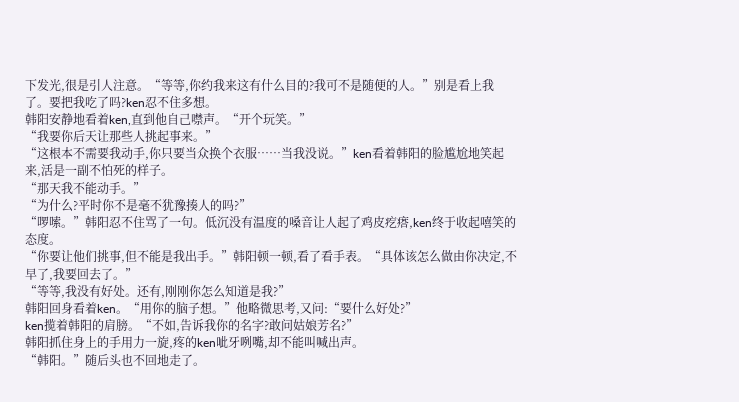下发光,很是引人注意。“等等,你约我来这有什么目的?我可不是随便的人。”别是看上我了。要把我吃了吗?ken忍不住多想。
韩阳安静地看着ken,直到他自己噤声。“开个玩笑。”
“我要你后天让那些人挑起事来。”
“这根本不需要我动手,你只要当众换个衣服……当我没说。”ken看着韩阳的脸尴尬地笑起来,活是一副不怕死的样子。
“那天我不能动手。”
“为什么?平时你不是毫不犹豫揍人的吗?”
“啰嗦。”韩阳忍不住骂了一句。低沉没有温度的嗓音让人起了鸡皮疙瘩,ken终于收起嘻笑的态度。
“你要让他们挑事,但不能是我出手。”韩阳顿一顿,看了看手表。“具体该怎么做由你决定,不早了,我要回去了。”
“等等,我没有好处。还有,刚刚你怎么知道是我?”
韩阳回身看着ken。“用你的脑子想。”他略微思考,又问:“要什么好处?”
ken揽着韩阳的肩膀。“不如,告诉我你的名字?敢问姑娘芳名?”
韩阳抓住身上的手用力一旋,疼的ken呲牙咧嘴,却不能叫喊出声。
“韩阳。”随后头也不回地走了。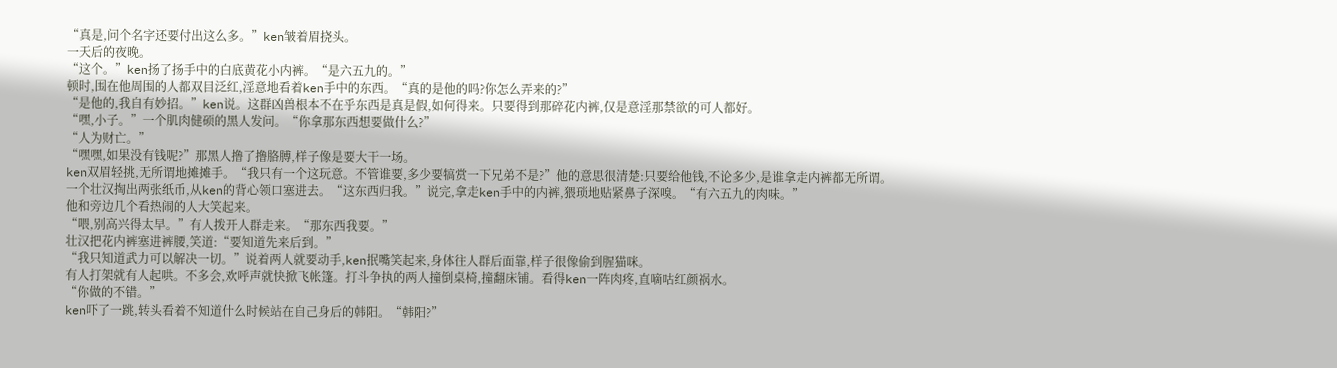“真是,问个名字还要付出这么多。”ken皱着眉挠头。
一天后的夜晚。
“这个。”ken扬了扬手中的白底黄花小内裤。“是六五九的。”
顿时,围在他周围的人都双目泛红,淫意地看着ken手中的东西。“真的是他的吗?你怎么弄来的?”
“是他的,我自有妙招。”ken说。这群凶兽根本不在乎东西是真是假,如何得来。只要得到那碎花内裤,仅是意淫那禁欲的可人都好。
“嘿,小子。”一个肌肉健硕的黑人发问。“你拿那东西想要做什么?”
“人为财亡。”
“嘿嘿,如果没有钱呢?”那黑人撸了撸胳膊,样子像是要大干一场。
ken双眉轻挑,无所谓地摊摊手。“我只有一个这玩意。不管谁要,多少要犒赏一下兄弟不是?”他的意思很清楚:只要给他钱,不论多少,是谁拿走内裤都无所谓。
一个壮汉掏出两张纸币,从ken的背心领口塞进去。“这东西归我。”说完,拿走ken手中的内裤,猥琐地贴紧鼻子深嗅。“有六五九的肉味。”
他和旁边几个看热闹的人大笑起来。
“喂,别高兴得太早。”有人拨开人群走来。“那东西我要。”
壮汉把花内裤塞进裤腰,笑道:“要知道先来后到。”
“我只知道武力可以解决一切。”说着两人就要动手,ken抿嘴笑起来,身体往人群后面靠,样子很像偷到腥猫咪。
有人打架就有人起哄。不多会,欢呼声就快掀飞帐篷。打斗争执的两人撞倒桌椅,撞翻床铺。看得ken一阵肉疼,直嘀咕红颜祸水。
“你做的不错。”
ken吓了一跳,转头看着不知道什么时候站在自己身后的韩阳。“韩阳?”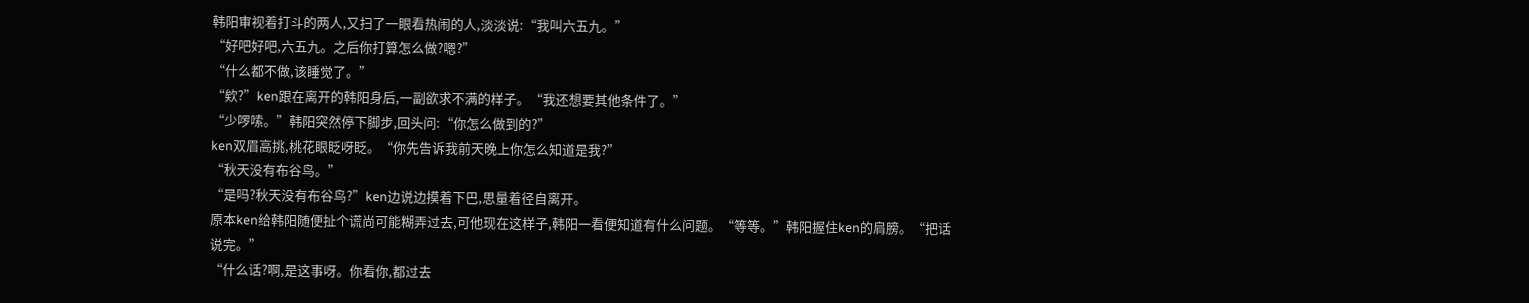韩阳审视着打斗的两人,又扫了一眼看热闹的人,淡淡说:“我叫六五九。”
“好吧好吧,六五九。之后你打算怎么做?嗯?”
“什么都不做,该睡觉了。”
“欸?”ken跟在离开的韩阳身后,一副欲求不满的样子。“我还想要其他条件了。”
“少啰嗦。”韩阳突然停下脚步,回头问:“你怎么做到的?”
ken双眉高挑,桃花眼眨呀眨。“你先告诉我前天晚上你怎么知道是我?”
“秋天没有布谷鸟。”
“是吗?秋天没有布谷鸟?”ken边说边摸着下巴,思量着径自离开。
原本ken给韩阳随便扯个谎尚可能糊弄过去,可他现在这样子,韩阳一看便知道有什么问题。“等等。”韩阳握住ken的肩膀。“把话说完。”
“什么话?啊,是这事呀。你看你,都过去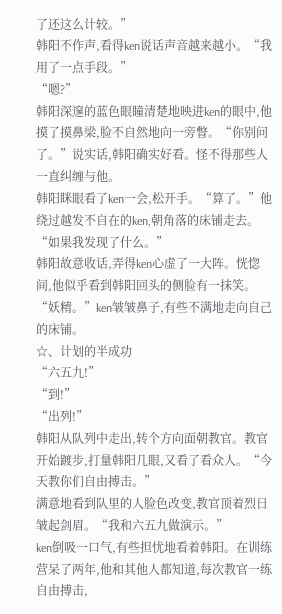了还这么计较。”
韩阳不作声,看得ken说话声音越来越小。“我用了一点手段。”
“嗯?”
韩阳深邃的蓝色眼瞳清楚地映进ken的眼中,他摸了摸鼻梁,脸不自然地向一旁瞥。“你别问了。”说实话,韩阳确实好看。怪不得那些人一直纠缠与他。
韩阳眯眼看了ken一会,松开手。“算了。”他绕过越发不自在的ken,朝角落的床铺走去。“如果我发现了什么。”
韩阳故意收话,弄得ken心虚了一大阵。恍惚间,他似乎看到韩阳回头的侧脸有一抹笑。
“妖精。”ken皱皱鼻子,有些不满地走向自己的床铺。
☆、计划的半成功
“六五九!”
“到!”
“出列!”
韩阳从队列中走出,转个方向面朝教官。教官开始踱步,打量韩阳几眼,又看了看众人。“今天教你们自由搏击。”
满意地看到队里的人脸色改变,教官顶着烈日皱起剑眉。“我和六五九做演示。”
ken倒吸一口气,有些担忧地看着韩阳。在训练营呆了两年,他和其他人都知道,每次教官一练自由搏击,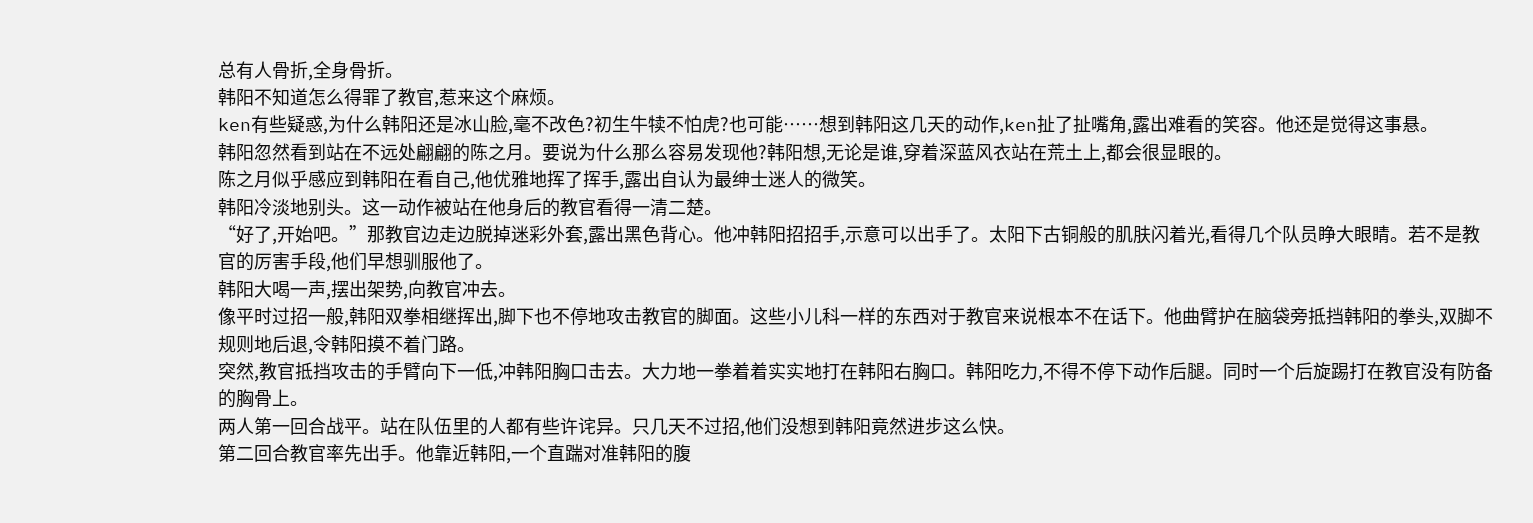总有人骨折,全身骨折。
韩阳不知道怎么得罪了教官,惹来这个麻烦。
ken有些疑惑,为什么韩阳还是冰山脸,毫不改色?初生牛犊不怕虎?也可能……想到韩阳这几天的动作,ken扯了扯嘴角,露出难看的笑容。他还是觉得这事悬。
韩阳忽然看到站在不远处翩翩的陈之月。要说为什么那么容易发现他?韩阳想,无论是谁,穿着深蓝风衣站在荒土上,都会很显眼的。
陈之月似乎感应到韩阳在看自己,他优雅地挥了挥手,露出自认为最绅士迷人的微笑。
韩阳冷淡地别头。这一动作被站在他身后的教官看得一清二楚。
“好了,开始吧。”那教官边走边脱掉迷彩外套,露出黑色背心。他冲韩阳招招手,示意可以出手了。太阳下古铜般的肌肤闪着光,看得几个队员睁大眼睛。若不是教官的厉害手段,他们早想驯服他了。
韩阳大喝一声,摆出架势,向教官冲去。
像平时过招一般,韩阳双拳相继挥出,脚下也不停地攻击教官的脚面。这些小儿科一样的东西对于教官来说根本不在话下。他曲臂护在脑袋旁抵挡韩阳的拳头,双脚不规则地后退,令韩阳摸不着门路。
突然,教官抵挡攻击的手臂向下一低,冲韩阳胸口击去。大力地一拳着着实实地打在韩阳右胸口。韩阳吃力,不得不停下动作后腿。同时一个后旋踢打在教官没有防备的胸骨上。
两人第一回合战平。站在队伍里的人都有些许诧异。只几天不过招,他们没想到韩阳竟然进步这么快。
第二回合教官率先出手。他靠近韩阳,一个直踹对准韩阳的腹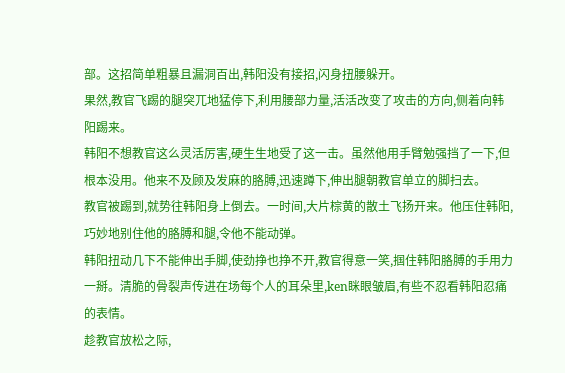部。这招简单粗暴且漏洞百出,韩阳没有接招,闪身扭腰躲开。
果然,教官飞踢的腿突兀地猛停下,利用腰部力量,活活改变了攻击的方向,侧着向韩阳踢来。
韩阳不想教官这么灵活厉害,硬生生地受了这一击。虽然他用手臂勉强挡了一下,但根本没用。他来不及顾及发麻的胳膊,迅速蹲下,伸出腿朝教官单立的脚扫去。
教官被踢到,就势往韩阳身上倒去。一时间,大片棕黄的散土飞扬开来。他压住韩阳,巧妙地别住他的胳膊和腿,令他不能动弹。
韩阳扭动几下不能伸出手脚,使劲挣也挣不开,教官得意一笑,掴住韩阳胳膊的手用力一掰。清脆的骨裂声传进在场每个人的耳朵里,ken眯眼皱眉,有些不忍看韩阳忍痛的表情。
趁教官放松之际,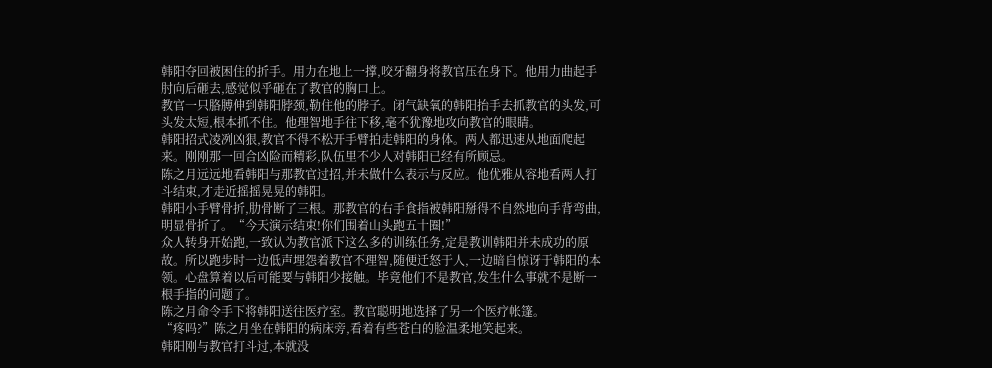韩阳夺回被困住的折手。用力在地上一撑,咬牙翻身将教官压在身下。他用力曲起手肘向后砸去,感觉似乎砸在了教官的胸口上。
教官一只胳膊伸到韩阳脖颈,勒住他的脖子。闭气缺氧的韩阳抬手去抓教官的头发,可头发太短,根本抓不住。他理智地手往下移,毫不犹豫地攻向教官的眼睛。
韩阳招式凌冽凶狠,教官不得不松开手臂拍走韩阳的身体。两人都迅速从地面爬起来。刚刚那一回合凶险而精彩,队伍里不少人对韩阳已经有所顾忌。
陈之月远远地看韩阳与那教官过招,并未做什么表示与反应。他优雅从容地看两人打斗结束,才走近摇摇晃晃的韩阳。
韩阳小手臂骨折,肋骨断了三根。那教官的右手食指被韩阳掰得不自然地向手背弯曲,明显骨折了。“今天演示结束!你们围着山头跑五十圈!”
众人转身开始跑,一致认为教官派下这么多的训练任务,定是教训韩阳并未成功的原故。所以跑步时一边低声埋怨着教官不理智,随便迁怒于人,一边暗自惊讶于韩阳的本领。心盘算着以后可能要与韩阳少接触。毕竟他们不是教官,发生什么事就不是断一根手指的问题了。
陈之月命令手下将韩阳送往医疗室。教官聪明地选择了另一个医疗帐篷。
“疼吗?”陈之月坐在韩阳的病床旁,看着有些苍白的脸温柔地笑起来。
韩阳刚与教官打斗过,本就没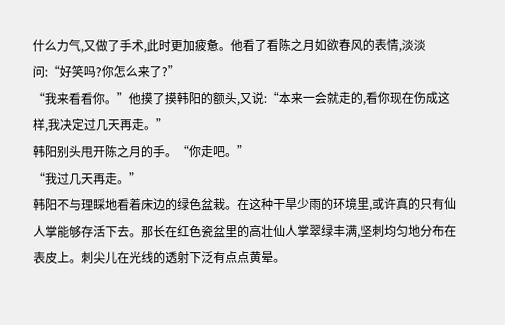什么力气,又做了手术,此时更加疲惫。他看了看陈之月如欲春风的表情,淡淡问:“好笑吗?你怎么来了?”
“我来看看你。”他摸了摸韩阳的额头,又说:“本来一会就走的,看你现在伤成这样,我决定过几天再走。”
韩阳别头甩开陈之月的手。“你走吧。”
“我过几天再走。”
韩阳不与理睬地看着床边的绿色盆栽。在这种干旱少雨的环境里,或许真的只有仙人掌能够存活下去。那长在红色瓷盆里的高壮仙人掌翠绿丰满,坚刺均匀地分布在表皮上。刺尖儿在光线的透射下泛有点点黄晕。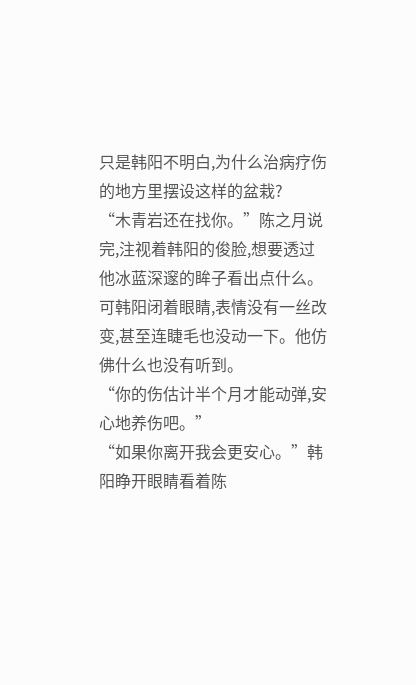只是韩阳不明白,为什么治病疗伤的地方里摆设这样的盆栽?
“木青岩还在找你。”陈之月说完,注视着韩阳的俊脸,想要透过他冰蓝深邃的眸子看出点什么。
可韩阳闭着眼睛,表情没有一丝改变,甚至连睫毛也没动一下。他仿佛什么也没有听到。
“你的伤估计半个月才能动弹,安心地养伤吧。”
“如果你离开我会更安心。”韩阳睁开眼睛看着陈